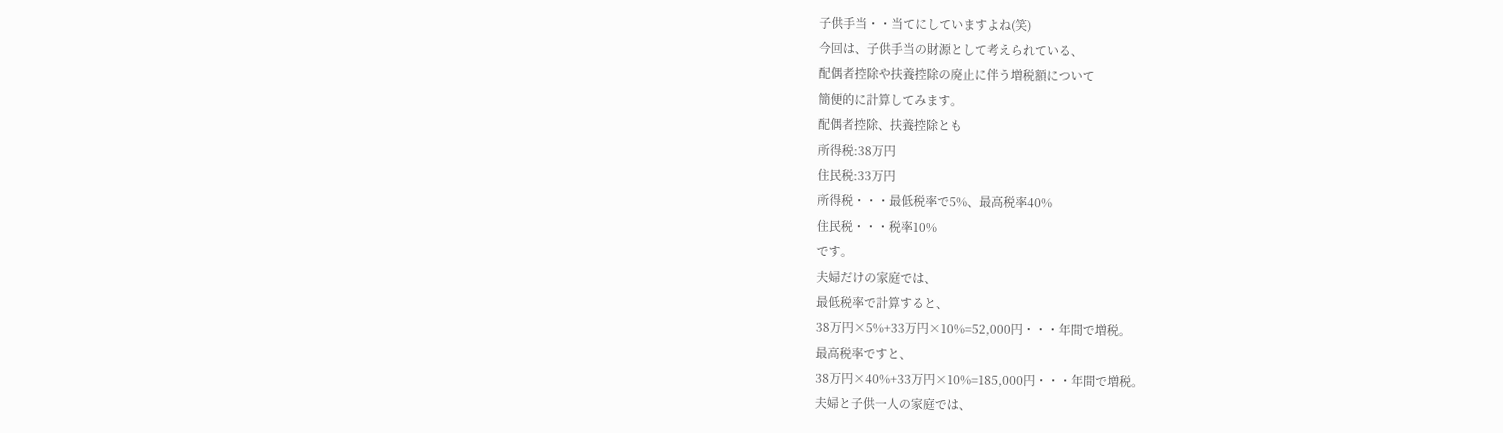子供手当・・当てにしていますよね(笑)
今回は、子供手当の財源として考えられている、
配偶者控除や扶養控除の廃止に伴う増税額について
簡便的に計算してみます。
配偶者控除、扶養控除とも
所得税:38万円
住民税:33万円
所得税・・・最低税率で5%、最高税率40%
住民税・・・税率10%
です。
夫婦だけの家庭では、
最低税率で計算すると、
38万円×5%+33万円×10%=52,000円・・・年間で増税。
最高税率ですと、
38万円×40%+33万円×10%=185,000円・・・年間で増税。
夫婦と子供一人の家庭では、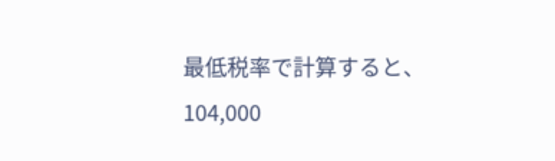最低税率で計算すると、
104,000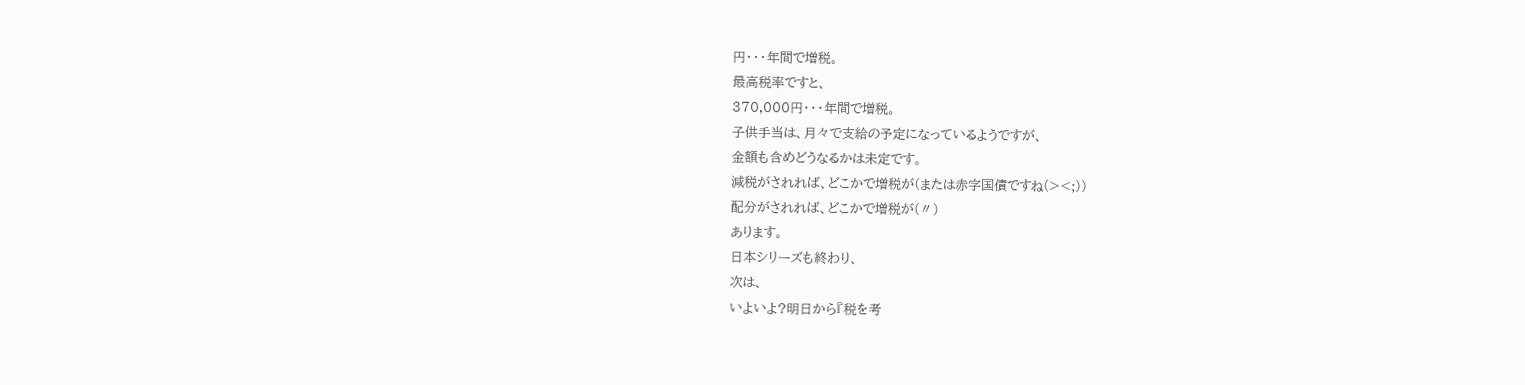円・・・年間で増税。
最高税率ですと、
370,000円・・・年間で増税。
子供手当は、月々で支給の予定になっているようですが、
金額も含めどうなるかは未定です。
減税がされれば、どこかで増税が(または赤字国債ですね(><;))
配分がされれば、どこかで増税が(〃)
あります。
日本シリーズも終わり、
次は、
いよいよ?明日から『税を考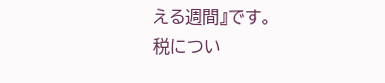える週間』です。
税につい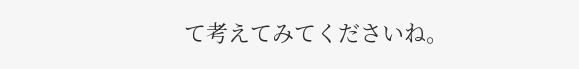て考えてみてくださいね。